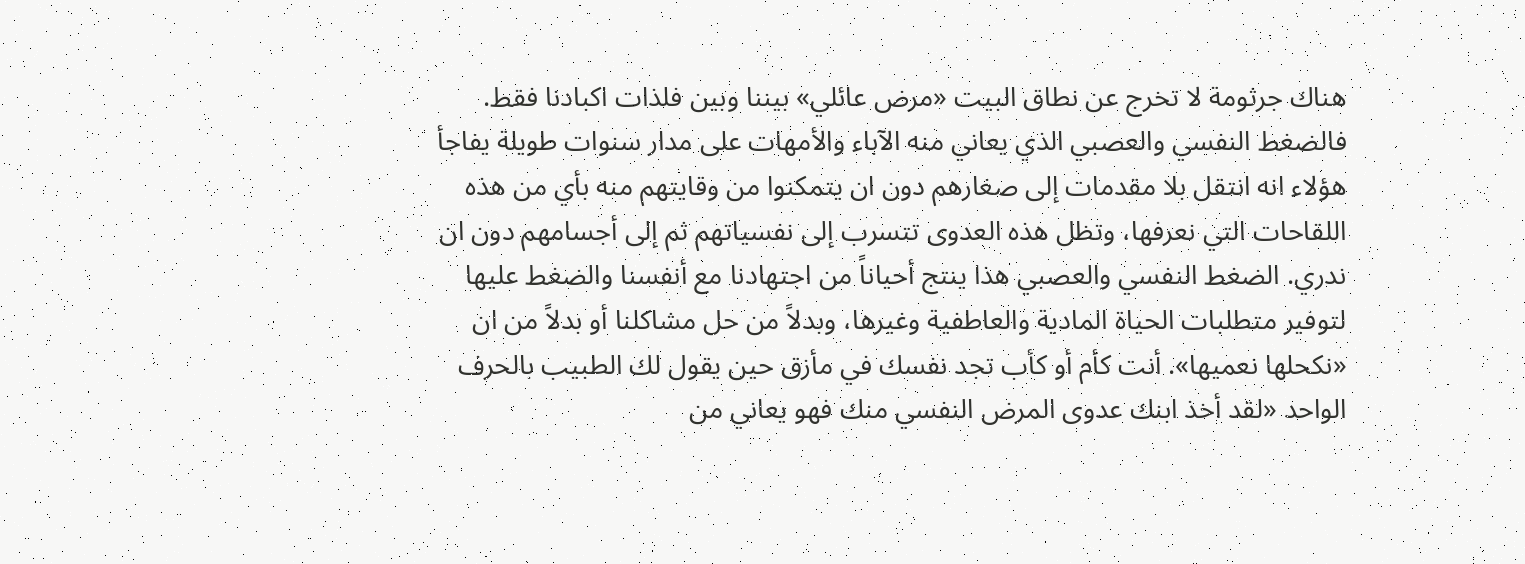هناك جرثومة لا تخرج عن نطاق البيت «مرض عائلي» بيننا وبين فلذات اكبادنا فقط. فالضغط النفسي والعصبي الذي يعاني منه الآباء والأمهات على مدار سنوات طويلة يفاجأ هؤلاء انه انتقل بلا مقدمات إلى صغارهم دون ان يتمكنوا من وقايتهم منه بأي من هذه اللقاحات التي نعرفها، وتظل هذه العدوى تتسرب إلى نفسياتهم ثم إلى أجسامهم دون ان ندري. الضغط النفسي والعصبي هذا ينتج أحياناً من اجتهادنا مع أنفسنا والضغط عليها لتوفير متطلبات الحياة المادية والعاطفية وغيرها، وبدلاً من حل مشاكلنا أو بدلاً من ان «نكحلها نعميها». أنت كأم أو كأب تجد نفسك في مأزق حين يقول لك الطبيب بالحرف الواحد «لقد أخذ ابنك عدوى المرض النفسي منك فهو يعاني من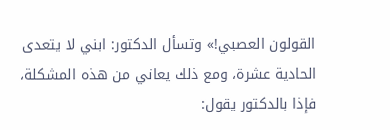القولون العصبي!» وتسأل الدكتور: ابني لا يتعدى الحادية عشرة، ومع ذلك يعاني من هذه المشكلة، فإذا بالدكتور يقول: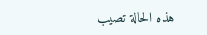هذه الحالة تصيب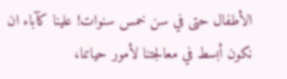الأطفال حتى في سن خمس سنوات! علينا كآباء ان نكون أبسط في معالجتنا لأمور حياتنا،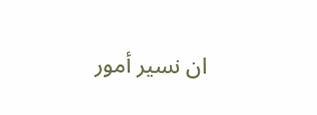ان نسير أمور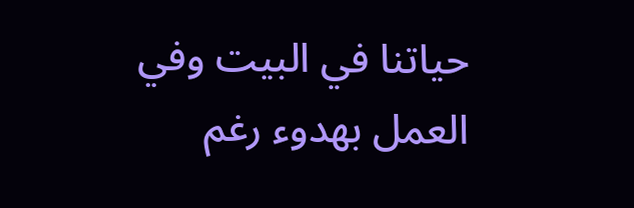حياتنا في البيت وفي العمل بهدوء رغم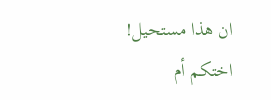ان هذا مستحيل! اختكم أم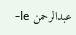عبدالرحمن le-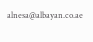alnesa@albayan.co.ae